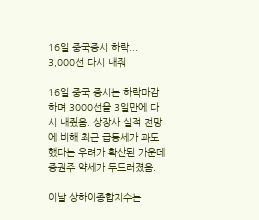16일 중국증시 하락... 3,000선 다시 내줘

16일 중국 증시는 하락마감하며 3000선을 3일만에 다시 내줬음. 상장사 실적 전망에 비해 최근 급등세가 과도했다는 우려가 확산된 가운데 증권주 약세가 두드러졌음.

이날 상하이종합지수는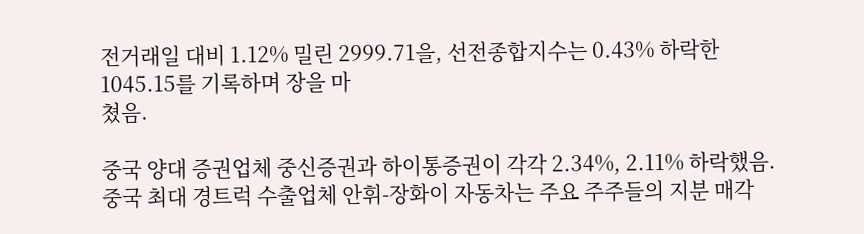전거래일 대비 1.12% 밀린 2999.71을, 선전종합지수는 0.43% 하락한 1045.15를 기록하며 장을 마
쳤음.

중국 양대 증권업체 중신증권과 하이통증권이 각각 2.34%, 2.11% 하락했음. 중국 최대 경트럭 수출업체 안휘-장화이 자동차는 주요 주주들의 지분 매각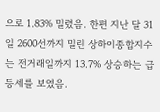으로 1.83% 밀렸음. 한편 지난 달 31일 2600선까지 밀린 상하이종합지수는 전거래일까지 13.7% 상승하는 급등세를 보였음.